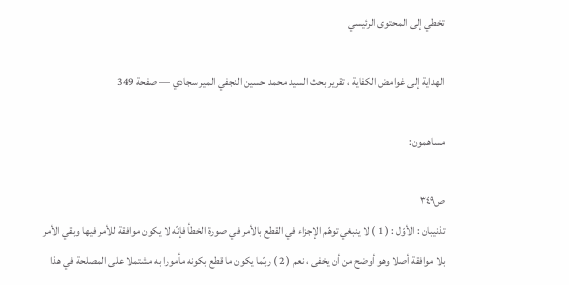تخطي إلى المحتوى الرئيسي

الهداية إلى غوامض الكفاية ، تقرير بحث السيد محمد حسين النجفي المير سجادي — صفحة 349

مساهمون:

ص٣٤٩
تذنيبان : الأوّل : ( 1 ) لا ينبغي توهّم الإجزاء في القطع بالأمر في صورة الخطأ فإنّه لا يكون موافقة للأمر فيها وبقي الأمر بلا موافقة أصلا وهو أوضح من أن يخفى ، نعم ( 2 ) ربّما يكون ما قطع بكونه مأمورا به مشتملا على المصلحة في هذا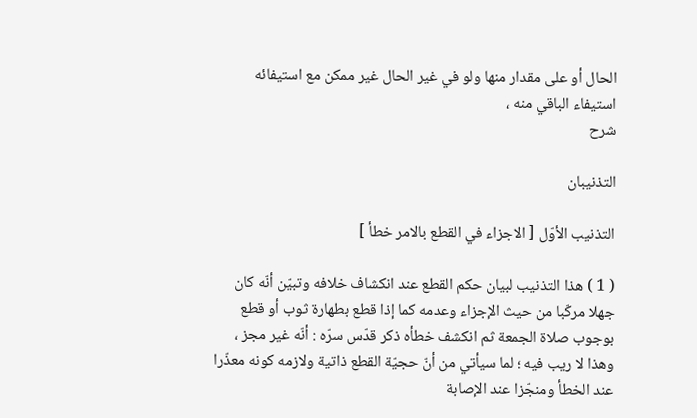الحال أو على مقدار منها ولو في غير الحال غير ممكن مع استيفائه استيفاء الباقي منه ،
شرح

التذنيبان

التذنيب الأوّل [ الاجزاء في القطع بالامر خطأ ]

( 1 ) هذا التذنيب لبيان حكم القطع عند انكشاف خلافه وتبيّن أنّه كان جهلا مركّبا من حيث الإجزاء وعدمه كما إذا قطع بطهارة ثوب أو قطع بوجوب صلاة الجمعة ثم انكشف خطأه ذكر قدّس سرّه : أنّه غير مجز ، وهذا لا ريب فيه ؛ لما سيأتي من أنّ حجيّة القطع ذاتية ولازمه كونه معذّرا عند الخطأ ومنجّزا عند الإصابة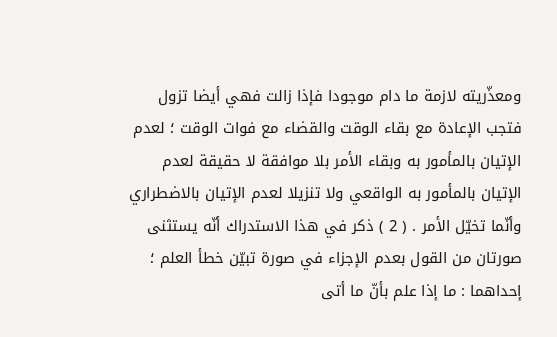ومعذّريته لازمة ما دام موجودا فإذا زالت فهي أيضا تزول فتجب الإعادة مع بقاء الوقت والقضاء مع فوات الوقت ؛ لعدم الإتيان بالمأمور به وبقاء الأمر بلا موافقة لا حقيقة لعدم الإتيان بالمأمور به الواقعي ولا تنزيلا لعدم الإتيان بالاضطراري وأنّما تخيّل الأمر . ( 2 ) ذكر في هذا الاستدراك أنّه يستثنى صورتان من القول بعدم الإجزاء في صورة تبيّن خطأ العلم ؛ إحداهما : ما إذا علم بأنّ ما أتى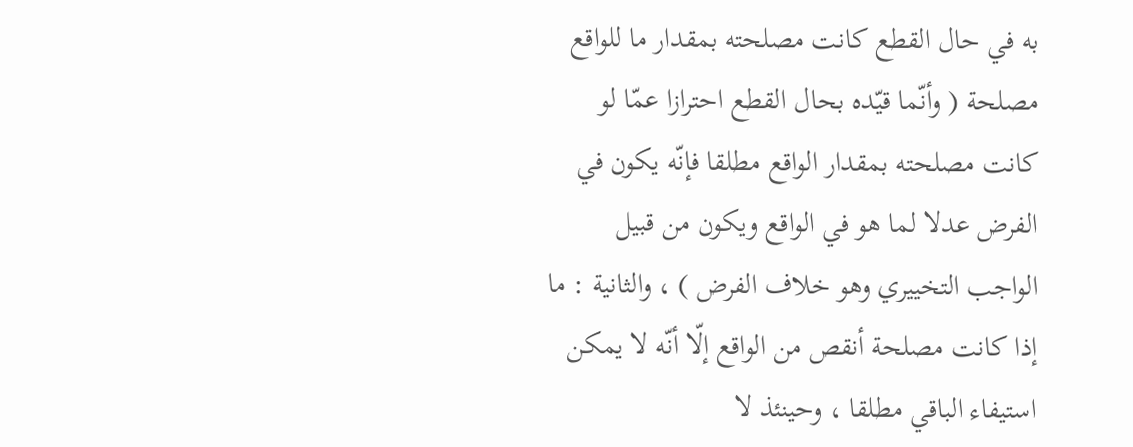به في حال القطع كانت مصلحته بمقدار ما للواقع مصلحة ( وأنّما قيّده بحال القطع احترازا عمّا لو كانت مصلحته بمقدار الواقع مطلقا فإنّه يكون في الفرض عدلا لما هو في الواقع ويكون من قبيل الواجب التخييري وهو خلاف الفرض ) ، والثانية : ما إذا كانت مصلحة أنقص من الواقع إلّا أنّه لا يمكن استيفاء الباقي مطلقا ، وحينئذ لا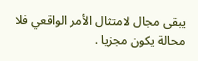يبقى مجال لامتثال الأمر الواقعي فلا محالة يكون مجزيا .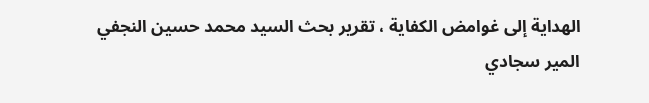الهداية إلى غوامض الكفاية ، تقرير بحث السيد محمد حسين النجفي المير سجادي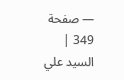— صفحة 349 | السيد علي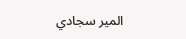المير سجادي